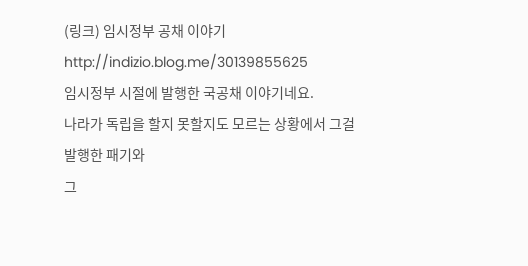(링크) 임시정부 공채 이야기
http://indizio.blog.me/30139855625
임시정부 시절에 발행한 국공채 이야기네요.
나라가 독립을 할지 못할지도 모르는 상황에서 그걸 발행한 패기와
그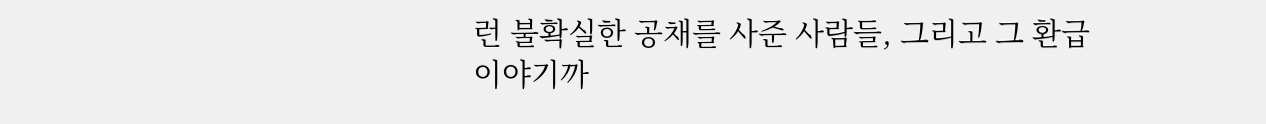런 불확실한 공채를 사준 사람들, 그리고 그 환급이야기까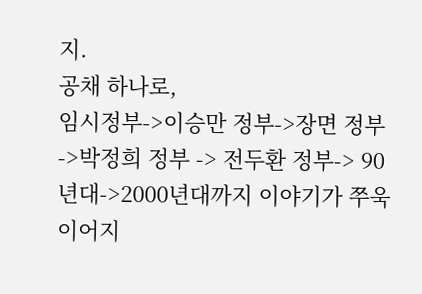지.
공채 하나로,
임시정부->이승만 정부->장면 정부 ->박정희 정부 -> 전두환 정부-> 90년대->2000년대까지 이야기가 쭈욱 이어지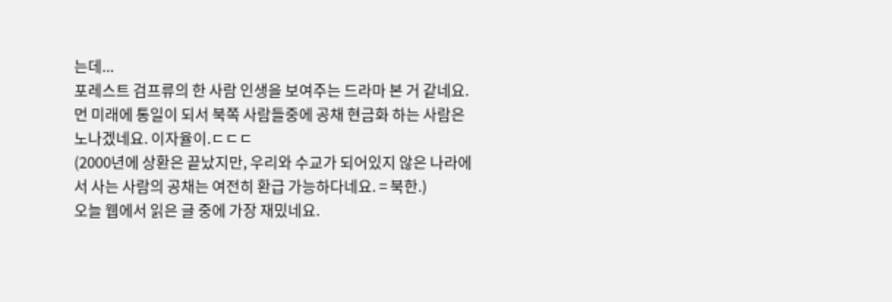는데...
포레스트 검프류의 한 사람 인생을 보여주는 드라마 본 거 같네요.
먼 미래에 통일이 되서 북쪽 사람들중에 공채 현금화 하는 사람은 노나겠네요. 이자율이.ㄷㄷㄷ
(2000년에 상환은 끝났지만, 우리와 수교가 되어있지 않은 나라에서 사는 사람의 공채는 여전히 환급 가능하다네요. = 북한.)
오늘 웹에서 읽은 글 중에 가장 재밌네요.